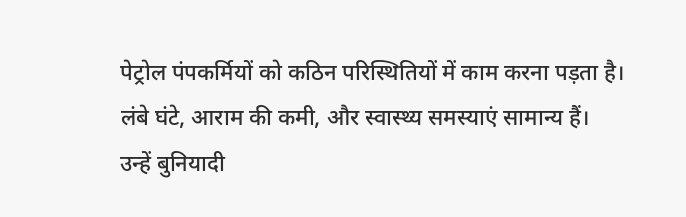पेट्रोल पंपकर्मियों को कठिन परिस्थितियों में काम करना पड़ता है। लंबे घंटे, आराम की कमी, और स्वास्थ्य समस्याएं सामान्य हैं। उन्हें बुनियादी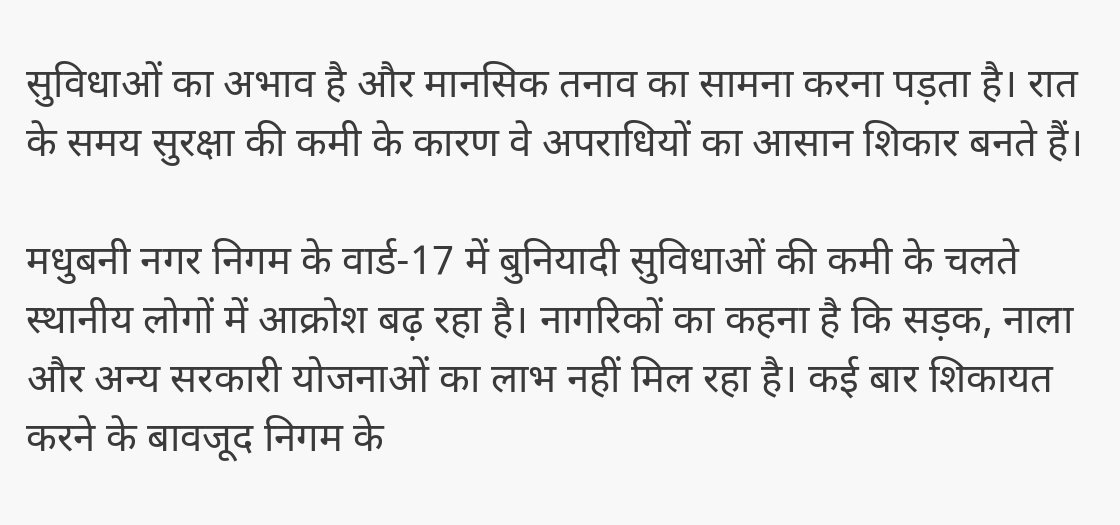सुविधाओं का अभाव है और मानसिक तनाव का सामना करना पड़ता है। रात के समय सुरक्षा की कमी के कारण वे अपराधियों का आसान शिकार बनते हैं।

मधुबनी नगर निगम के वार्ड-17 में बुनियादी सुविधाओं की कमी के चलते स्थानीय लोगों में आक्रोश बढ़ रहा है। नागरिकों का कहना है कि सड़क, नाला और अन्य सरकारी योजनाओं का लाभ नहीं मिल रहा है। कई बार शिकायत करने के बावजूद निगम के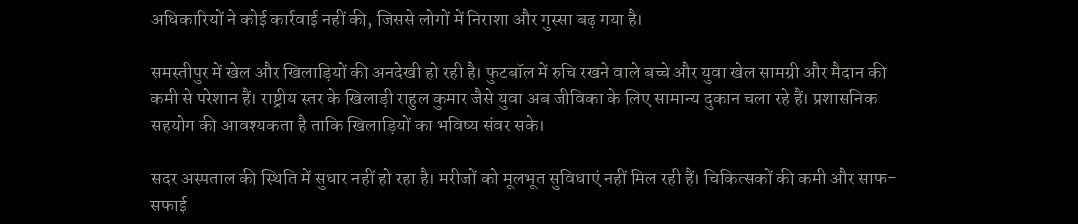अधिकारियों ने कोई कार्रवाई नहीं की, जिससे लोगों में निराशा और गुस्सा बढ़ गया है।

समस्तीपुर में खेल और खिलाड़ियों की अनदेखी हो रही है। फुटबॉल में रुचि रखने वाले बच्चे और युवा खेल सामग्री और मैदान की कमी से परेशान हैं। राष्ट्रीय स्तर के खिलाड़ी राहुल कुमार जैसे युवा अब जीविका के लिए सामान्य दुकान चला रहे हैं। प्रशासनिक सहयोग की आवश्यकता है ताकि खिलाड़ियों का भविष्य संवर सके।

सदर अस्पताल की स्थिति में सुधार नहीं हो रहा है। मरीजों को मूलभूत सुविधाएं नहीं मिल रही हैं। चिकित्सकों की कमी और साफ-सफाई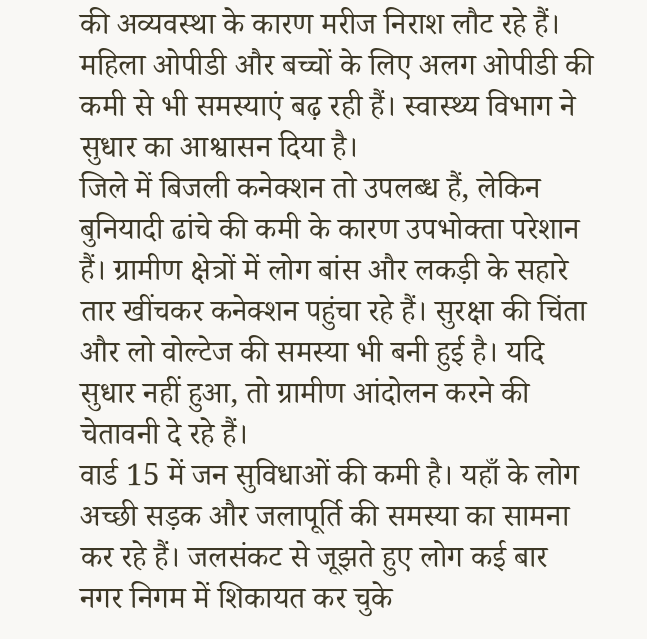की अव्यवस्था के कारण मरीज निराश लौट रहे हैं। महिला ओपीडी और बच्चों के लिए अलग ओपीडी की कमी से भी समस्याएं बढ़ रही हैं। स्वास्थ्य विभाग ने सुधार का आश्वासन दिया है।
जिले में बिजली कनेक्शन तो उपलब्ध हैं, लेकिन बुनियादी ढांचे की कमी के कारण उपभोक्ता परेशान हैं। ग्रामीण क्षेत्रों में लोग बांस और लकड़ी के सहारे तार खींचकर कनेक्शन पहुंचा रहे हैं। सुरक्षा की चिंता और लो वोल्टेज की समस्या भी बनी हुई है। यदि सुधार नहीं हुआ, तो ग्रामीण आंदोलन करने की चेतावनी दे रहे हैं।
वार्ड 15 में जन सुविधाओं की कमी है। यहाँ के लोग अच्छी सड़क और जलापूर्ति की समस्या का सामना कर रहे हैं। जलसंकट से जूझते हुए लोग कई बार नगर निगम में शिकायत कर चुके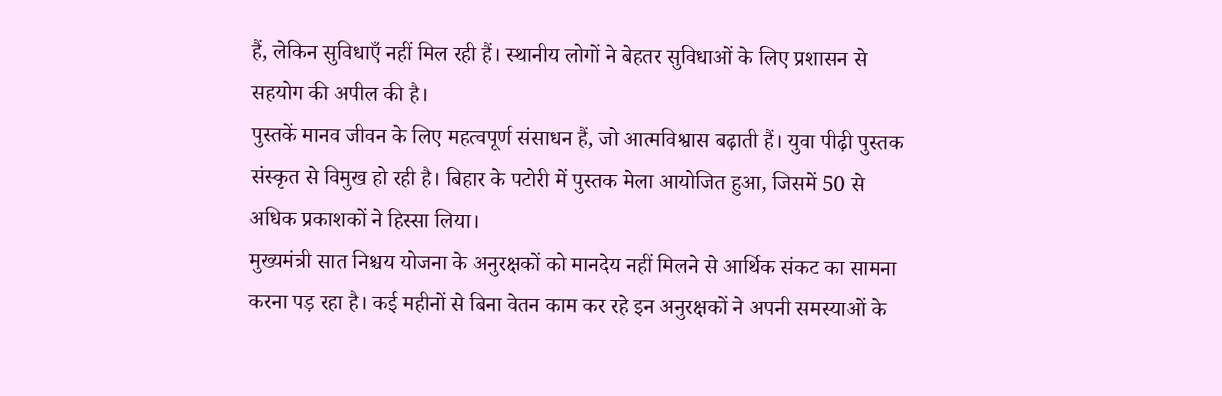हैं, लेकिन सुविधाएँ नहीं मिल रही हैं। स्थानीय लोगों ने बेहतर सुविधाओं के लिए प्रशासन से सहयोग की अपील की है।
पुस्तकें मानव जीवन के लिए महत्वपूर्ण संसाधन हैं, जो आत्मविश्वास बढ़ाती हैं। युवा पीढ़ी पुस्तक संस्कृत से विमुख हो रही है। बिहार के पटोरी में पुस्तक मेला आयोजित हुआ, जिसमें 50 से अधिक प्रकाशकों ने हिस्सा लिया।
मुख्यमंत्री सात निश्चय योजना के अनुरक्षकों को मानदेय नहीं मिलने से आर्थिक संकट का सामना करना पड़ रहा है। कई महीनों से बिना वेतन काम कर रहे इन अनुरक्षकों ने अपनी समस्याओं के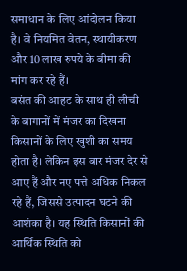समाधान के लिए आंदोलन किया है। वे नियमित वेतन, स्थायीकरण और 10 लाख रुपये के बीमा की मांग कर रहे हैं।
बसंत की आहट के साथ ही लीची के बागानों में मंजर का दिखना किसानों के लिए खुशी का समय होता है। लेकिन इस बार मंजर देर से आए हैं और नए पत्ते अधिक निकल रहे हैं, जिससे उत्पादन घटने की आशंका है। यह स्थिति किसानों की आर्थिक स्थिति को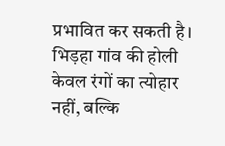प्रभावित कर सकती है।
भिड़हा गांव की होली केवल रंगों का त्योहार नहीं, बल्कि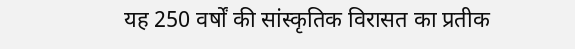यह 250 वर्षों की सांस्कृतिक विरासत का प्रतीक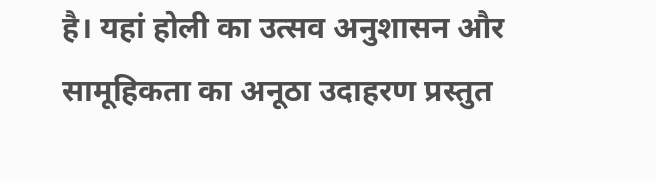है। यहां होली का उत्सव अनुशासन और सामूहिकता का अनूठा उदाहरण प्रस्तुत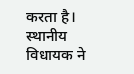करता है। स्थानीय विधायक ने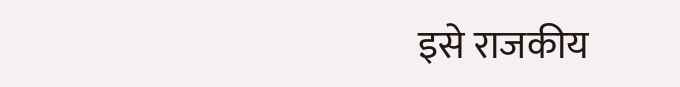इसे राजकीय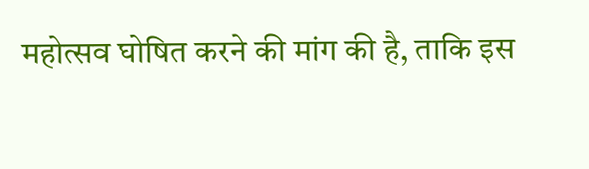महोत्सव घोषित करने की मांग की है, ताकि इस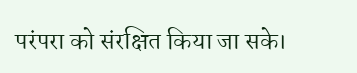परंपरा को संरक्षित किया जा सके।